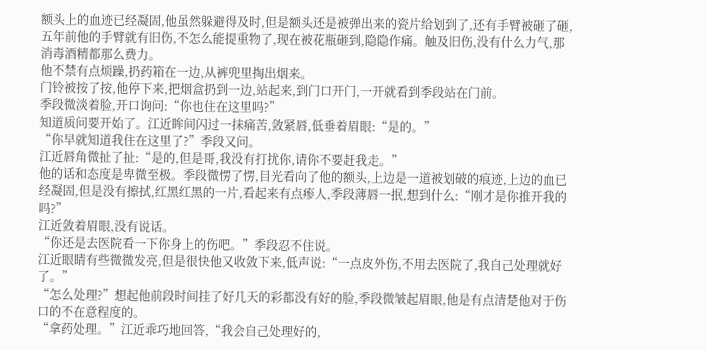额头上的血迹已经凝固,他虽然躲避得及时,但是额头还是被弹出来的瓷片给划到了,还有手臂被砸了砸,五年前他的手臂就有旧伤,不怎么能提重物了,现在被花瓶砸到,隐隐作痛。触及旧伤,没有什么力气,那消毒酒精都那么费力。
他不禁有点烦躁,扔药箱在一边,从裤兜里掏出烟来。
门铃被按了按,他停下来,把烟盒扔到一边,站起来,到门口开门,一开就看到季段站在门前。
季段微淡着脸,开口询问:“你也住在这里吗?”
知道质问要开始了。江近眸间闪过一抹痛苦,敛紧唇,低垂着眉眼:“是的。”
“你早就知道我住在这里了?”季段又问。
江近唇角微扯了扯:“是的,但是哥,我没有打扰你,请你不要赶我走。”
他的话和态度是卑微至极。季段微愣了愣,目光看向了他的额头,上边是一道被划破的痕迹,上边的血已经凝固,但是没有擦拭,红黑红黑的一片,看起来有点瘆人,季段薄唇一抿,想到什么:“刚才是你推开我的吗?”
江近敛着眉眼,没有说话。
“你还是去医院看一下你身上的伤吧。”季段忍不住说。
江近眼睛有些微微发亮,但是很快他又收敛下来,低声说:“一点皮外伤,不用去医院了,我自己处理就好了。”
“怎么处理?”想起他前段时间挂了好几天的彩都没有好的脸,季段微皱起眉眼,他是有点清楚他对于伤口的不在意程度的。
“拿药处理。”江近乖巧地回答,“我会自己处理好的,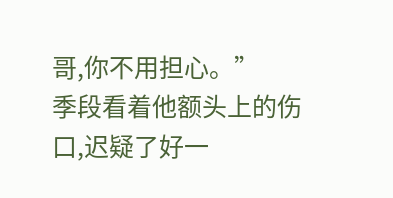哥,你不用担心。”
季段看着他额头上的伤口,迟疑了好一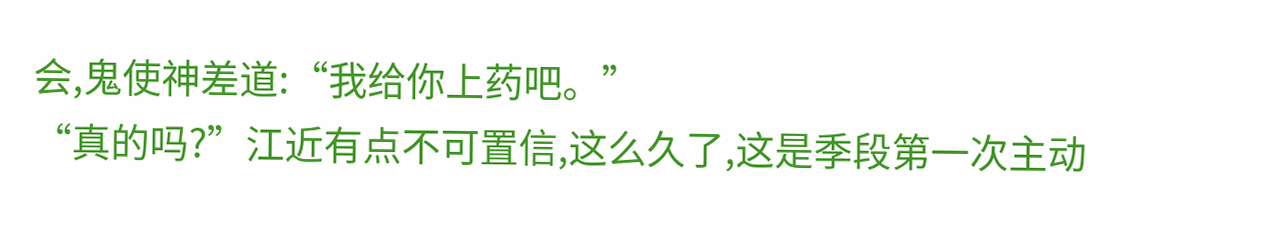会,鬼使神差道:“我给你上药吧。”
“真的吗?”江近有点不可置信,这么久了,这是季段第一次主动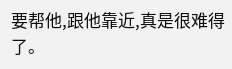要帮他,跟他靠近,真是很难得了。